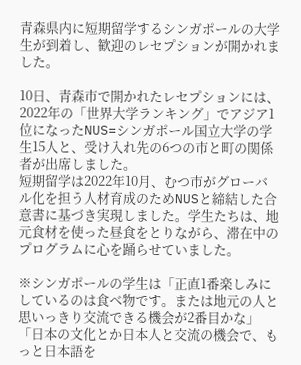青森県内に短期留学するシンガポールの大学生が到着し、歓迎のレセプションが開かれました。

10日、青森市で開かれたレセプションには、2022年の「世界大学ランキング」でアジア1位になったNUS=シンガポール国立大学の学生15人と、受け入れ先の6つの市と町の関係者が出席しました。
短期留学は2022年10月、むつ市がグローバル化を担う人材育成のためNUSと締結した合意書に基づき実現しました。学生たちは、地元食材を使った昼食をとりながら、滞在中のプログラムに心を踊らせていました。

※シンガポールの学生は「正直1番楽しみにしているのは食べ物です。または地元の人と思いっきり交流できる機会が2番目かな」「日本の文化とか日本人と交流の機会で、もっと日本語を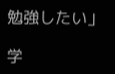勉強したい」

学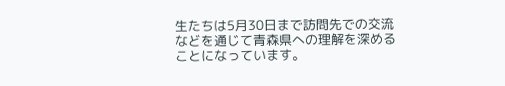生たちは5月30日まで訪問先での交流などを通じて青森県への理解を深めることになっています。